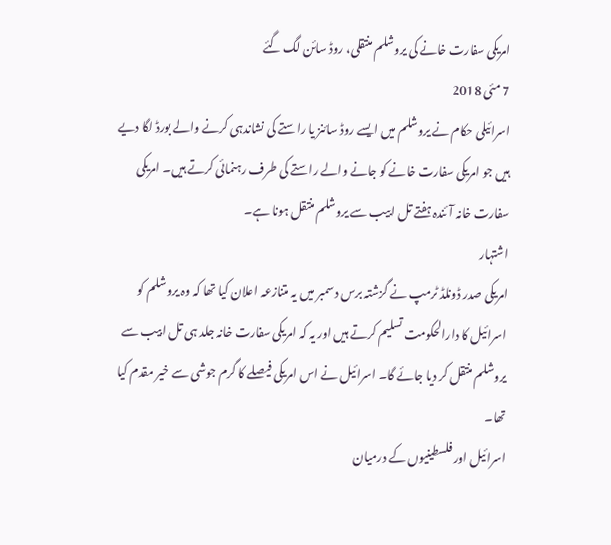امریکی سفارت خانے کی یروشلم منتقلی، روڈ سائن لگ گئے
7 مئی 2018
اسرائیلی حکام نے یروشلم میں ایسے روڈ سائنز یا راستے کی نشاندہی کرنے والے بورڈ لگا دیے ہیں جو امریکی سفارت خانے کو جانے والے راستے کی طرف رہنمائی کرتے ہیں۔ امریکی سفارت خانہ آئندہ ہفتے تل ابیب سے یروشلم منتقل ہونا ہے۔
اشتہار
امریکی صدر ڈونلڈ ٹرمپ نے گزشتہ برس دسمبر میں یہ متنازعہ اعلان کیا تھا کہ وہ یروشلم کو اسرائیل کا دارالحکومت تسلیم کرتے ہیں اور یہ کہ امریکی سفارت خانہ جلد ہی تل ابیب سے یروشلم منتقل کر دیا جائے گا۔ اسرائیل نے اس امریکی فیصلے کا گرم جوشی سے خیر مقدم کیا تھا۔
اسرائیل اور فلسطینیوں کے درمیان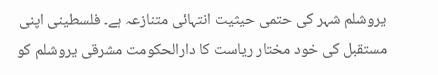یروشلم شہر کی حتمی حیثیت انتہائی متنازعہ ہے۔ فلسطینی اپنی مستقبل کی خود مختار ریاست کا دارالحکومت مشرقی یروشلم کو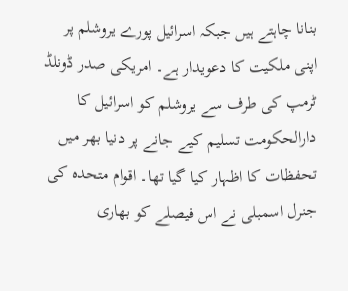بنانا چاہتے ہیں جبکہ اسرائیل پورے یروشلم پر اپنی ملکیت کا دعویدار ہے۔ امریکی صدر ڈونلڈ ٹرمپ کی طرف سے یروشلم کو اسرائیل کا دارالحکومت تسلیم کیے جانے پر دنیا بھر میں تحفظات کا اظہار کیا گیا تھا۔ اقوام متحدہ کی جنرل اسمبلی نے اس فیصلے کو بھاری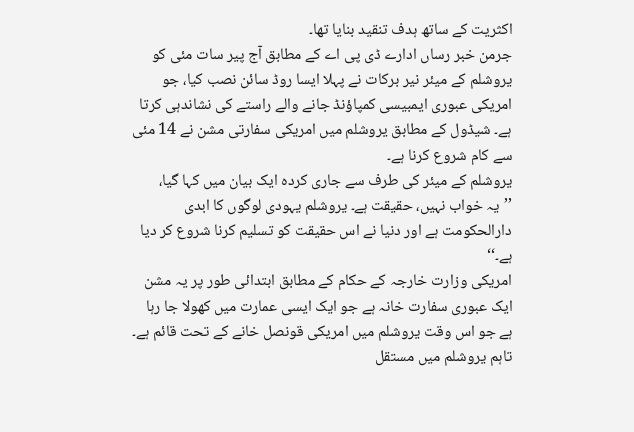اکثریت کے ساتھ ہدف تنقید بنایا تھا۔
جرمن خبر رساں ادارے ڈی پی اے کے مطابق آج پیر سات مئی کو یروشلم کے میئر نیر برکات نے پہلا ایسا روڈ سائن نصب کیا، جو امریکی عبوری ایمبیسی کمپاؤنڈ جانے والے راستے کی نشاندہی کرتا ہے۔ شیڈول کے مطابق یروشلم میں امریکی سفارتی مشن نے 14 مئی سے کام شروع کرنا ہے۔
یروشلم کے میئر کی طرف سے جاری کردہ ایک بیان میں کہا گیا، ’’یہ خواب نہیں، حقیقت ہے۔ یروشلم یہودی لوگوں کا ابدی دارالحکومت ہے اور دنیا نے اس حقیقت کو تسلیم کرنا شروع کر دیا ہے۔‘‘
امریکی وزارت خارجہ کے حکام کے مطابق ابتدائی طور پر یہ مشن ایک عبوری سفارت خانہ ہے جو ایک ایسی عمارت میں کھولا جا رہا ہے جو اس وقت یروشلم میں امریکی قونصل خانے کے تحت قائم ہے۔ تاہم یروشلم میں مستقل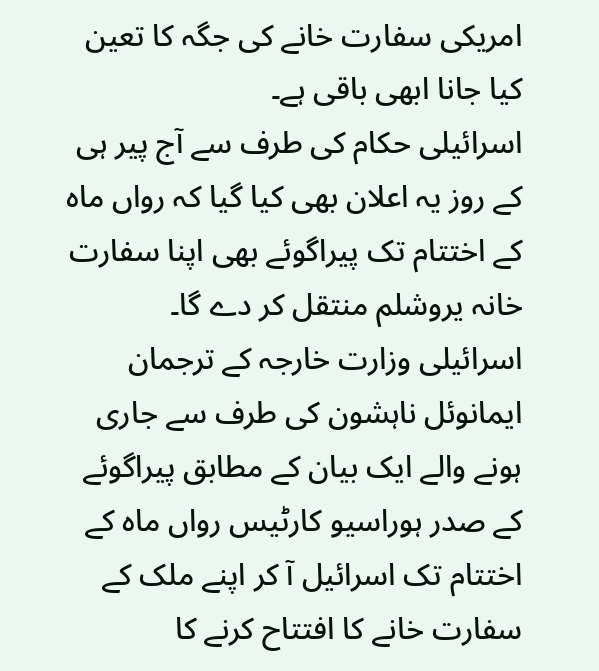امریکی سفارت خانے کی جگہ کا تعین کیا جانا ابھی باقی ہے۔
اسرائیلی حکام کی طرف سے آج پیر ہی کے روز یہ اعلان بھی کیا گیا کہ رواں ماہ کے اختتام تک پیراگوئے بھی اپنا سفارت خانہ یروشلم منتقل کر دے گا۔ اسرائیلی وزارت خارجہ کے ترجمان ایمانوئل ناہشون کی طرف سے جاری ہونے والے ایک بیان کے مطابق پیراگوئے کے صدر ہوراسیو کارٹیس رواں ماہ کے اختتام تک اسرائیل آ کر اپنے ملک کے سفارت خانے کا افتتاح کرنے کا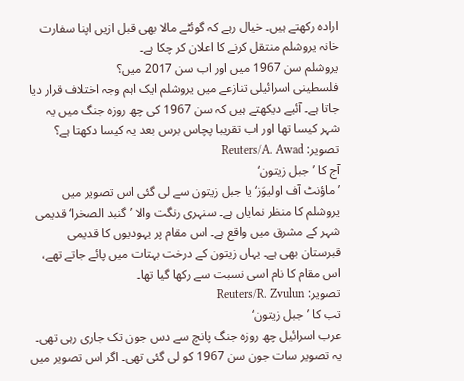ارادہ رکھتے ہیں۔ خیال رہے کہ گوئٹے مالا بھی قبل ازیں اپنا سفارت خانہ یروشلم منتقل کرنے کا اعلان کر چکا ہے۔
یروشلم سن 1967 میں اور اب سن 2017 میں؟
فلسطینی اسرائیلی تنازعے میں یروشلم ایک اہم وجہ اختلاف قرار دیا جاتا ہے۔ آئیے دیکھتے ہیں کہ سن 1967 کی چھ روزہ جنگ میں یہ شہر کیسا تھا اور اب تقریبا پچاس برس بعد یہ کیسا دکھتا ہے؟
تصویر: Reuters/A. Awad
آج کا ’جبل زیتون‘
’ماؤنٹ آف اولیوَز‘ یا جبل زیتون سے لی گئی اس تصویر میں یروشلم کا منظر نمایاں ہے۔ سنہری رنگت والا ’گنبد الصخرا‘ قدیمی شہر کے مشرق میں واقع ہے۔ اس مقام پر یہودیوں کا قدیمی قبرستان بھی ہے۔ یہاں زیتون کے درخت بہتات میں پائے جاتے تھے، اس مقام کا نام اسی نسبت سے رکھا گیا تھا۔
تصویر: Reuters/R. Zvulun
تب کا ’جبل زیتون‘
عرب اسرائیل چھ روزہ جنگ پانچ سے دس جون تک جاری رہی تھی۔ یہ تصویر سات جون سن 1967 کو لی گئی تھی۔ اگر اس تصویر میں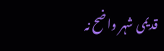قدیمی شہر واضح نہ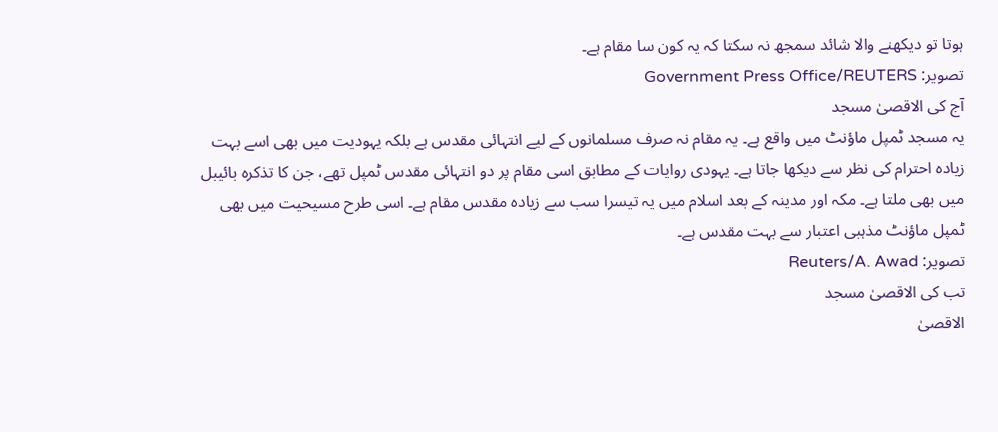ہوتا تو دیکھنے والا شائد سمجھ نہ سکتا کہ یہ کون سا مقام ہے۔
تصویر: Government Press Office/REUTERS
آج کی الاقصیٰ مسجد
یہ مسجد ٹمپل ماؤنٹ میں واقع ہے۔ یہ مقام نہ صرف مسلمانوں کے لیے انتہائی مقدس ہے بلکہ یہودیت میں بھی اسے بہت زیادہ احترام کی نظر سے دیکھا جاتا ہے۔ یہودی روایات کے مطابق اسی مقام پر دو انتہائی مقدس ٹمپل تھے، جن کا تذکرہ بائیبل میں بھی ملتا ہے۔ مکہ اور مدینہ کے بعد اسلام میں یہ تیسرا سب سے زیادہ مقدس مقام ہے۔ اسی طرح مسیحیت میں بھی ٹمپل ماؤنٹ مذہبی اعتبار سے بہت مقدس ہے۔
تصویر: Reuters/A. Awad
تب کی الاقصیٰ مسجد
الاقصیٰ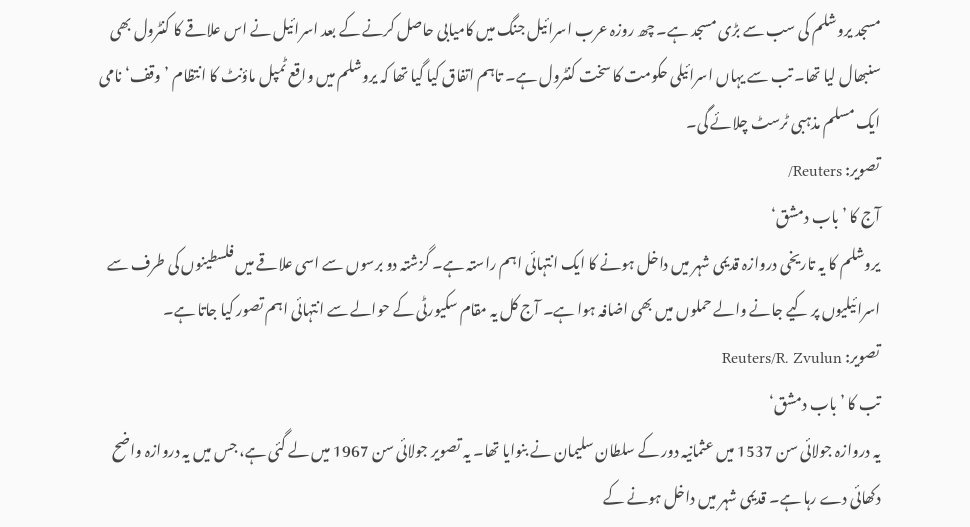مسجد یروشلم کی سب سے بڑی مسجد ہے۔ چھ روزہ عرب اسرائیل جنگ میں کامیابی حاصل کرنے کے بعد اسرائیل نے اس علاقے کا کنٹرول بھی سنبھال لیا تھا۔ تب سے یہاں اسرائیلی حکومت کا سخت کنٹرول ہے۔ تاہم اتفاق کیا گیا تھا کہ یروشلم میں واقع ٹمپل ماؤنٹ کا انتظام ’وقف‘ نامی ایک مسلم مذہبی ٹرسٹ چلائے گی۔
تصویر: Reuters/
آج کا ’باب دمشق‘
یروشلم کا یہ تاریخی دروازہ قدیمی شہر میں داخل ہونے کا ایک انتہائی اہم راستہ ہے۔ گزشتہ دو برسوں سے اسی علاقے میں فلسطینوں کی طرف سے اسرائیلیوں پر کیے جانے والے حملوں میں بھی اضافہ ہوا ہے۔ آج کل یہ مقام سکیورٹی کے حوالے سے انتہائی اہم تصور کیا جاتا ہے۔
تصویر: Reuters/R. Zvulun
تب کا ’باب دمشق‘
یہ دروازہ جولائی سن 1537 میں عثمانیہ دور کے سلطان سلیمان نے بنوایا تھا۔ یہ تصویر جولائی سن 1967 میں لے گئی ہے، جس میں یہ دروازہ واضح دکھائی دے رہا ہے۔ قدیمی شہر میں داخل ہونے کے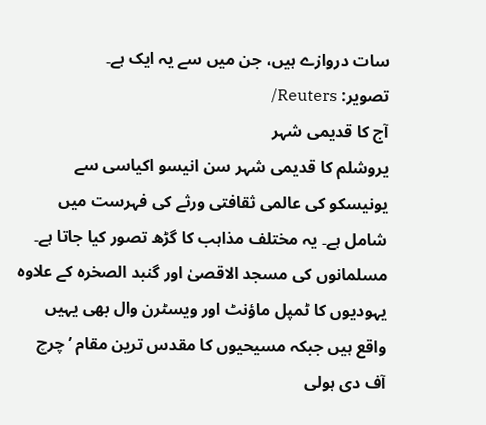سات دروازے ہیں، جن میں سے یہ ایک ہے۔
تصویر: Reuters/
آج کا قدیمی شہر
یروشلم کا قدیمی شہر سن انیسو اکیاسی سے یونیسکو کی عالمی ثقافتی ورثے کی فہرست میں شامل ہے۔ یہ مختلف مذاہب کا گڑھ تصور کیا جاتا ہے۔ مسلمانوں کی مسجد الاقصیٰ اور گنبد الصخرہ کے علاوہ یہودیوں کا ٹمپل ماؤنٹ اور ویسٹرن وال بھی یہیں واقع ہیں جبکہ مسیحیوں کا مقدس ترین مقام ’چرچ آف دی ہولی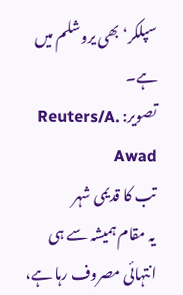سپلکر‘ بھی یروشلم میں ہے۔
تصویر: Reuters/A. Awad
تب کا قدیمی شہر
یہ مقام ہمیشہ سے ہی انتہائی مصروف رہا ہے،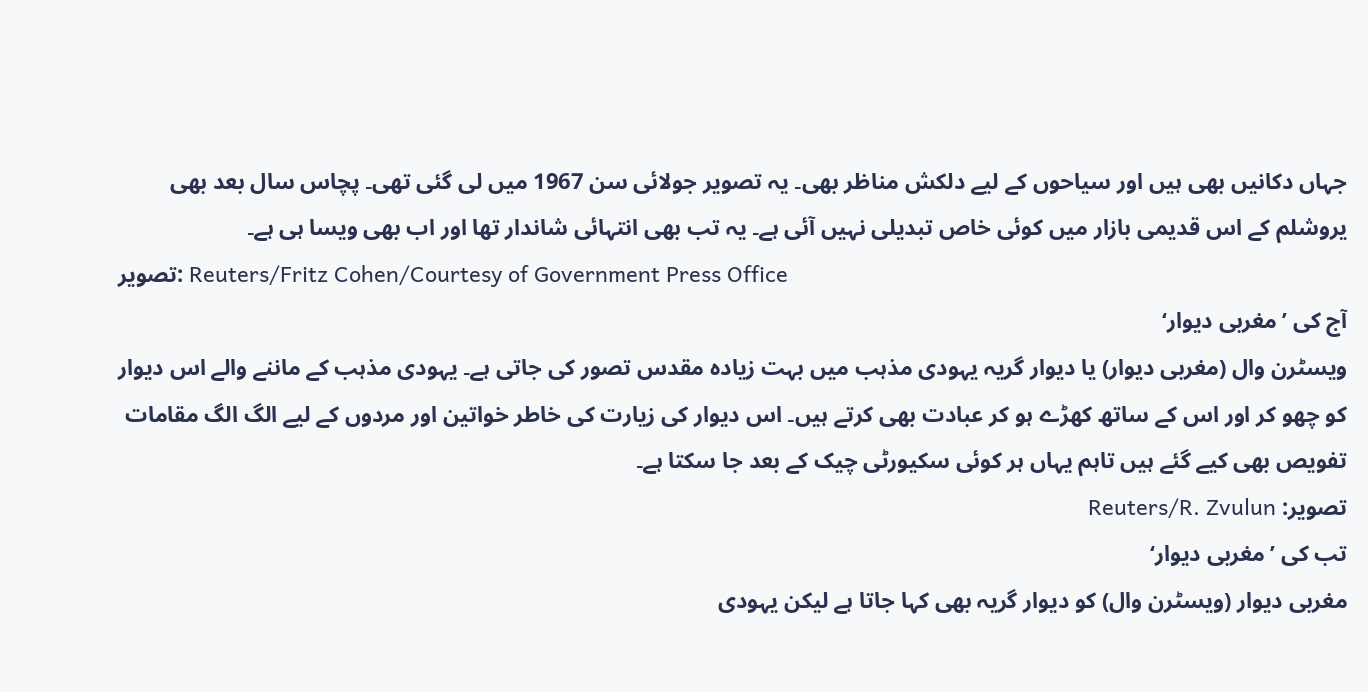جہاں دکانیں بھی ہیں اور سیاحوں کے لیے دلکش مناظر بھی۔ یہ تصویر جولائی سن 1967 میں لی گئی تھی۔ پچاس سال بعد بھی یروشلم کے اس قدیمی بازار میں کوئی خاص تبدیلی نہیں آئی ہے۔ یہ تب بھی انتہائی شاندار تھا اور اب بھی ویسا ہی ہے۔
تصویر: Reuters/Fritz Cohen/Courtesy of Government Press Office
آج کی ’مغربی دیوار‘
ویسٹرن وال (مغربی دیوار) یا دیوار گریہ یہودی مذہب میں بہت زیادہ مقدس تصور کی جاتی ہے۔ یہودی مذہب کے ماننے والے اس دیوار کو چھو کر اور اس کے ساتھ کھڑے ہو کر عبادت بھی کرتے ہیں۔ اس دیوار کی زیارت کی خاطر خواتین اور مردوں کے لیے الگ الگ مقامات تفویص بھی کیے گئے ہیں تاہم یہاں ہر کوئی سکیورٹی چیک کے بعد جا سکتا ہے۔
تصویر: Reuters/R. Zvulun
تب کی ’مغربی دیوار‘
مغربی دیوار (ویسٹرن وال) کو دیوار گریہ بھی کہا جاتا ہے لیکن یہودی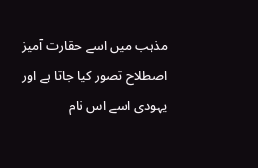مذہب میں اسے حقارت آمیز اصطلاح تصور کیا جاتا ہے اور یہودی اسے اس نام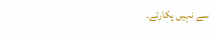سے نہیں پکارتے۔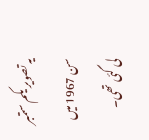یہ تصویر یکم ستمبر سن 1967 میں لی گئی تھی۔